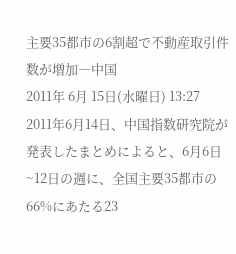主要35都市の6割超で不動産取引件数が増加―中国
2011年 6月 15日(水曜日) 13:27
2011年6月14日、中国指数研究院が発表したまとめによると、6月6日~12日の週に、全国主要35都市の66%にあたる23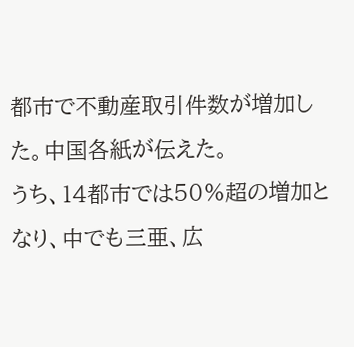都市で不動産取引件数が増加した。中国各紙が伝えた。
うち、14都市では50%超の増加となり、中でも三亜、広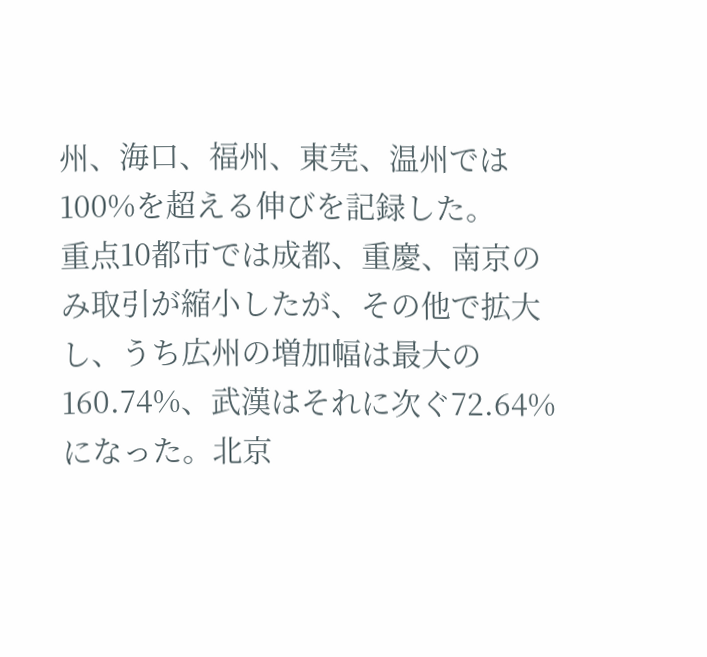州、海口、福州、東莞、温州では100%を超える伸びを記録した。
重点10都市では成都、重慶、南京のみ取引が縮小したが、その他で拡大し、うち広州の増加幅は最大の160.74%、武漢はそれに次ぐ72.64%になった。北京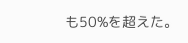も50%を超えた。